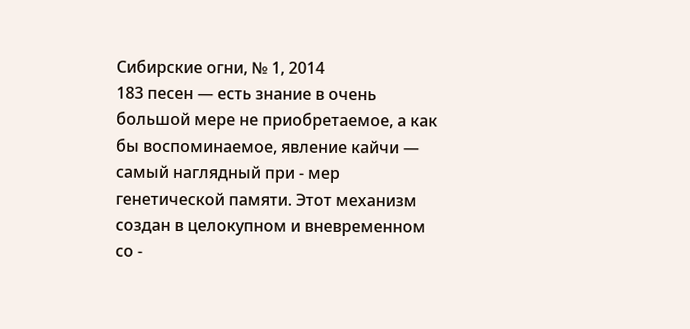Сибирские огни, № 1, 2014
183 песен — есть знание в очень большой мере не приобретаемое, а как бы воспоминаемое, явление кайчи — самый наглядный при - мер генетической памяти. Этот механизм создан в целокупном и вневременном со -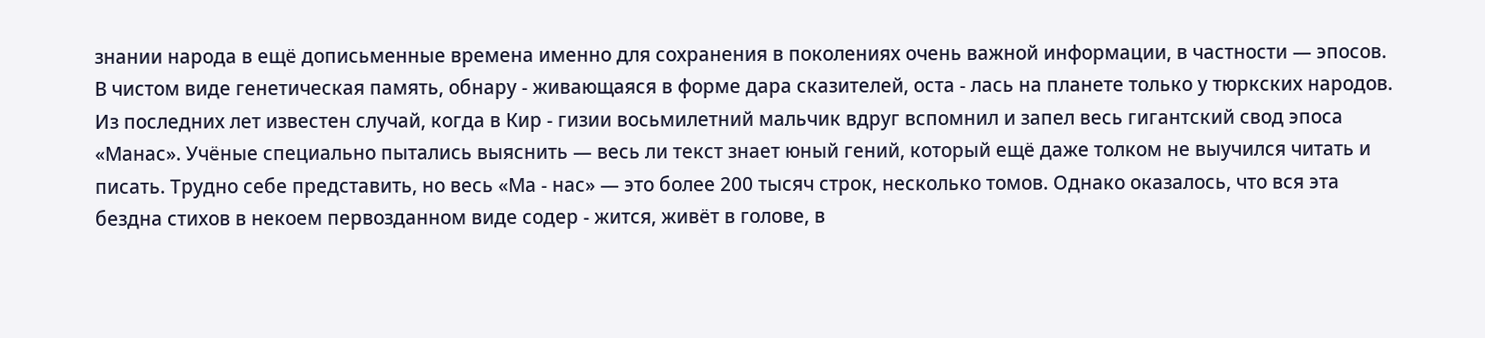знании народа в ещё дописьменные времена именно для сохранения в поколениях очень важной информации, в частности — эпосов. В чистом виде генетическая память, обнару - живающаяся в форме дара сказителей, оста - лась на планете только у тюркских народов. Из последних лет известен случай, когда в Кир - гизии восьмилетний мальчик вдруг вспомнил и запел весь гигантский свод эпоса «Манас». Учёные специально пытались выяснить — весь ли текст знает юный гений, который ещё даже толком не выучился читать и писать. Трудно себе представить, но весь «Ма - нас» — это более 200 тысяч строк, несколько томов. Однако оказалось, что вся эта бездна стихов в некоем первозданном виде содер - жится, живёт в голове, в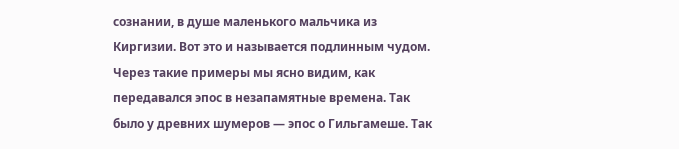сознании, в душе маленького мальчика из Киргизии. Вот это и называется подлинным чудом. Через такие примеры мы ясно видим, как передавался эпос в незапамятные времена. Так было у древних шумеров — эпос о Гильгамеше. Так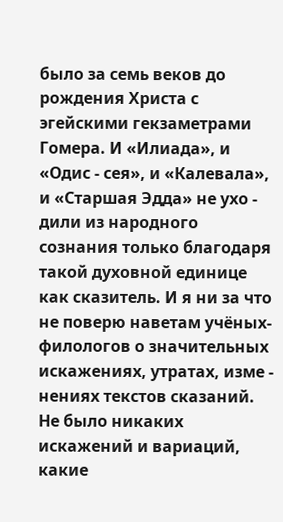было за семь веков до рождения Христа с эгейскими гекзаметрами Гомера. И «Илиада», и «Одис - сея», и «Калевала», и «Старшая Эдда» не ухо - дили из народного сознания только благодаря такой духовной единице как сказитель. И я ни за что не поверю наветам учёных-филологов о значительных искажениях, утратах, изме - нениях текстов сказаний. Не было никаких искажений и вариаций, какие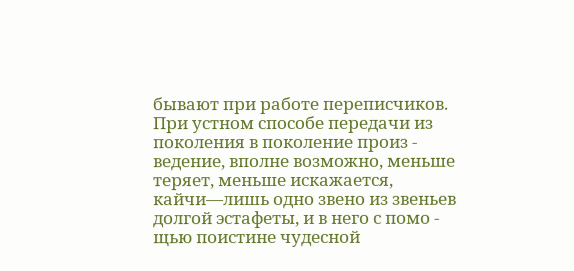бывают при работе переписчиков. При устном способе передачи из поколения в поколение произ - ведение, вполне возможно, меньше теряет, меньше искажается, кайчи—лишь одно звено из звеньев долгой эстафеты, и в него с помо - щью поистине чудесной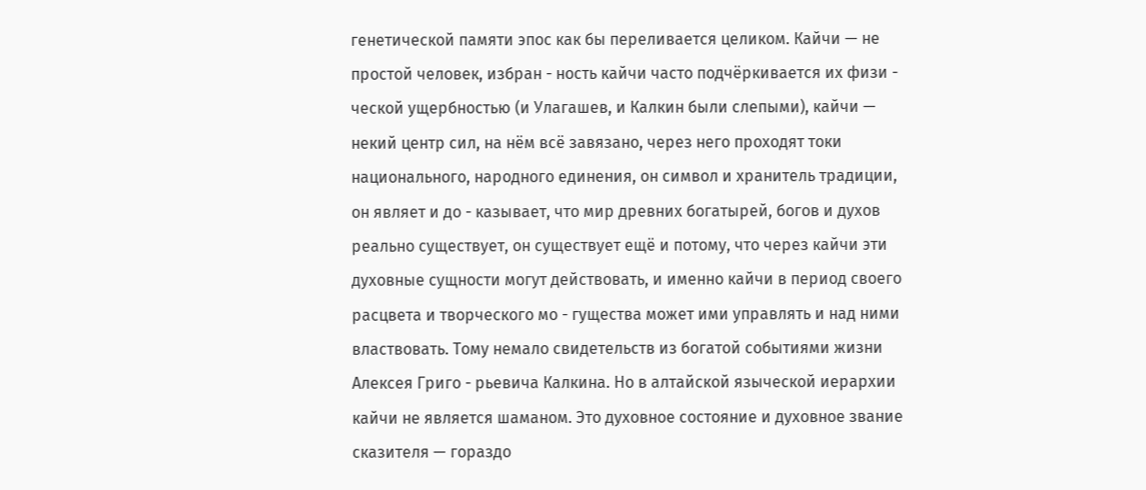генетической памяти эпос как бы переливается целиком. Кайчи — не простой человек, избран - ность кайчи часто подчёркивается их физи - ческой ущербностью (и Улагашев, и Калкин были слепыми), кайчи — некий центр сил, на нём всё завязано, через него проходят токи национального, народного единения, он символ и хранитель традиции, он являет и до - казывает, что мир древних богатырей, богов и духов реально существует, он существует ещё и потому, что через кайчи эти духовные сущности могут действовать, и именно кайчи в период своего расцвета и творческого мо - гущества может ими управлять и над ними властвовать. Тому немало свидетельств из богатой событиями жизни Алексея Григо - рьевича Калкина. Но в алтайской языческой иерархии кайчи не является шаманом. Это духовное состояние и духовное звание сказителя — гораздо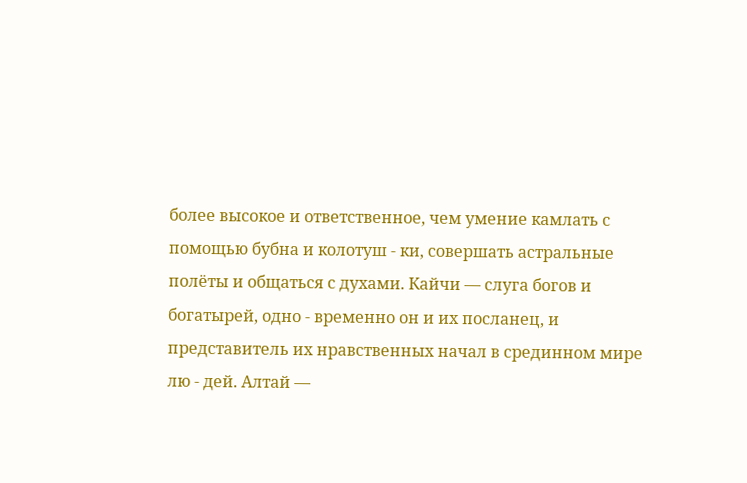более высокое и ответственное, чем умение камлать с помощью бубна и колотуш - ки, совершать астральные полёты и общаться с духами. Кайчи — слуга богов и богатырей, одно - временно он и их посланец, и представитель их нравственных начал в срединном мире лю - дей. Алтай —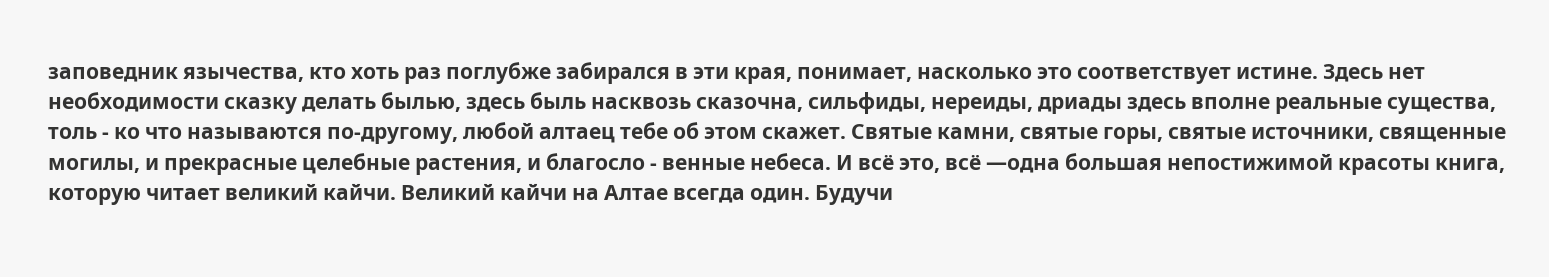заповедник язычества, кто хоть раз поглубже забирался в эти края, понимает, насколько это соответствует истине. Здесь нет необходимости сказку делать былью, здесь быль насквозь сказочна, сильфиды, нереиды, дриады здесь вполне реальные существа, толь - ко что называются по-другому, любой алтаец тебе об этом скажет. Святые камни, святые горы, святые источники, священные могилы, и прекрасные целебные растения, и благосло - венные небеса. И всё это, всё —одна большая непостижимой красоты книга, которую читает великий кайчи. Великий кайчи на Алтае всегда один. Будучи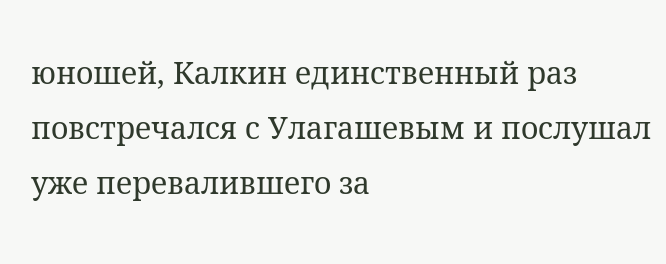юношей, Калкин единственный раз повстречался с Улагашевым и послушал уже перевалившего за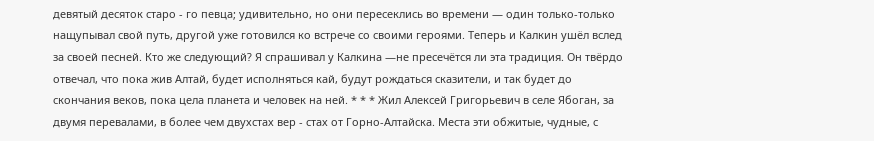девятый десяток старо - го певца; удивительно, но они пересеклись во времени — один только-только нащупывал свой путь, другой уже готовился ко встрече со своими героями. Теперь и Калкин ушёл вслед за своей песней. Кто же следующий? Я спрашивал у Калкина —не пресечётся ли эта традиция. Он твёрдо отвечал, что пока жив Алтай, будет исполняться кай, будут рождаться сказители, и так будет до скончания веков, пока цела планета и человек на ней. * * * Жил Алексей Григорьевич в селе Ябоган, за двумя перевалами, в более чем двухстах вер - стах от Горно-Алтайска. Места эти обжитые, чудные, с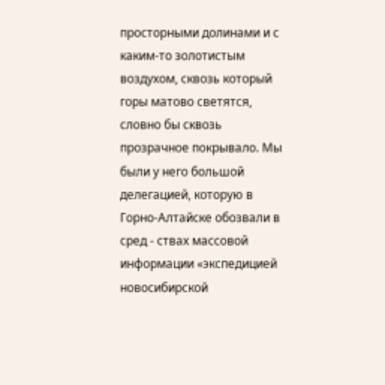просторными долинами и с каким-то золотистым воздухом, сквозь который горы матово светятся, словно бы сквозь прозрачное покрывало. Мы были у него большой делегацией, которую в Горно-Алтайске обозвали в сред - ствах массовой информации «экспедицией новосибирской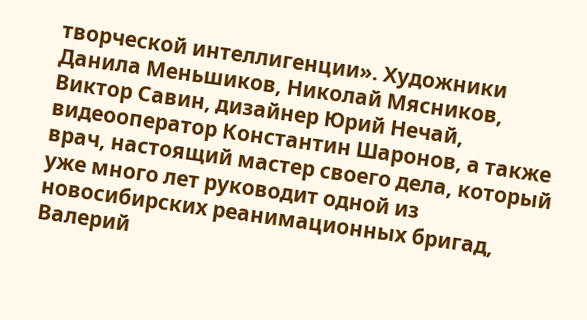творческой интеллигенции». Художники Данила Меньшиков, Николай Мясников, Виктор Савин, дизайнер Юрий Нечай, видеооператор Константин Шаронов, а также врач, настоящий мастер своего дела, который уже много лет руководит одной из новосибирских реанимационных бригад, Валерий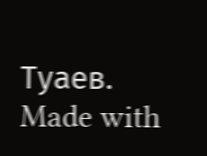Туаев.
Made with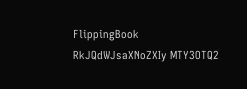FlippingBook
RkJQdWJsaXNoZXIy MTY3OTQ2